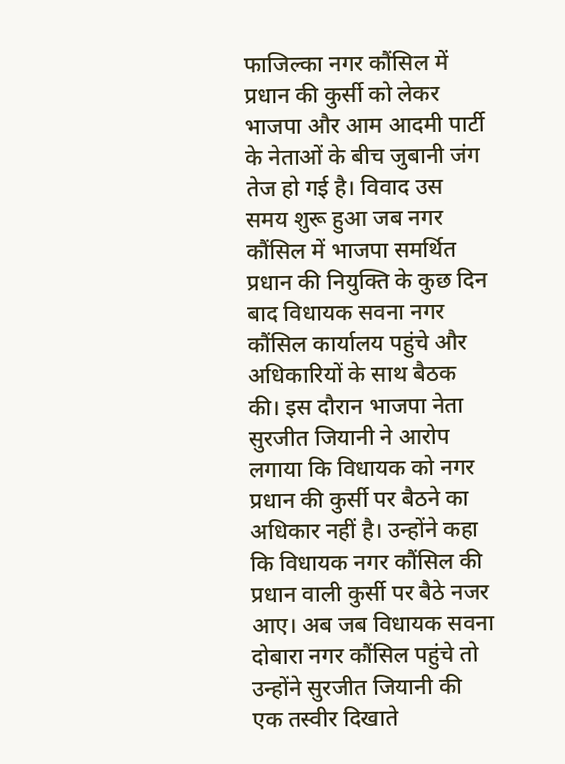फाजिल्का नगर कौंसिल में प्रधान की कुर्सी को लेकर भाजपा और आम आदमी पार्टी के नेताओं के बीच जुबानी जंग तेज हो गई है। विवाद उस समय शुरू हुआ जब नगर कौंसिल में भाजपा समर्थित प्रधान की नियुक्ति के कुछ दिन बाद विधायक सवना नगर कौंसिल कार्यालय पहुंचे और अधिकारियों के साथ बैठक की। इस दौरान भाजपा नेता सुरजीत जियानी ने आरोप लगाया कि विधायक को नगर प्रधान की कुर्सी पर बैठने का अधिकार नहीं है। उन्होंने कहा कि विधायक नगर कौंसिल की प्रधान वाली कुर्सी पर बैठे नजर आए। अब जब विधायक सवना दोबारा नगर कौंसिल पहुंचे तो उन्होंने सुरजीत जियानी की एक तस्वीर दिखाते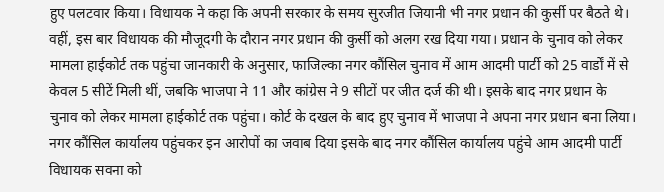हुए पलटवार किया। विधायक ने कहा कि अपनी सरकार के समय सुरजीत जियानी भी नगर प्रधान की कुर्सी पर बैठते थे। वहीं, इस बार विधायक की मौजूदगी के दौरान नगर प्रधान की कुर्सी को अलग रख दिया गया। प्रधान के चुनाव को लेकर मामला हाईकोर्ट तक पहुंचा जानकारी के अनुसार, फाजिल्का नगर कौंसिल चुनाव में आम आदमी पार्टी को 25 वार्डों में से केवल 5 सीटें मिली थीं, जबकि भाजपा ने 11 और कांग्रेस ने 9 सीटों पर जीत दर्ज की थी। इसके बाद नगर प्रधान के चुनाव को लेकर मामला हाईकोर्ट तक पहुंचा। कोर्ट के दखल के बाद हुए चुनाव में भाजपा ने अपना नगर प्रधान बना लिया। नगर कौंसिल कार्यालय पहुंचकर इन आरोपों का जवाब दिया इसके बाद नगर कौंसिल कार्यालय पहुंचे आम आदमी पार्टी विधायक सवना को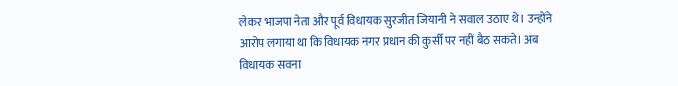लेकर भाजपा नेता और पूर्व विधायक सुरजीत जियानी ने सवाल उठाए थे। उन्होंने आरोप लगाया था कि विधायक नगर प्रधान की कुर्सी पर नहीं बैठ सकते। अब विधायक सवना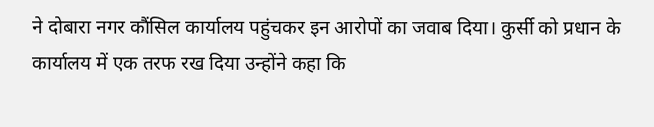ने दोबारा नगर कौंसिल कार्यालय पहुंचकर इन आरोपों का जवाब दिया। कुर्सी को प्रधान के कार्यालय में एक तरफ रख दिया उन्होंने कहा कि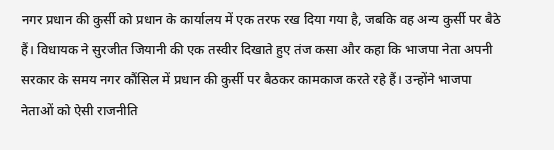नगर प्रधान की कुर्सी को प्रधान के कार्यालय में एक तरफ रख दिया गया है, जबकि वह अन्य कुर्सी पर बैठे हैं। विधायक ने सुरजीत जियानी की एक तस्वीर दिखाते हुए तंज कसा और कहा कि भाजपा नेता अपनी सरकार के समय नगर कौंसिल में प्रधान की कुर्सी पर बैठकर कामकाज करते रहे हैं। उन्होंने भाजपा नेताओं को ऐसी राजनीति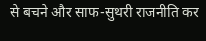से बचने और साफ-सुथरी राजनीति कर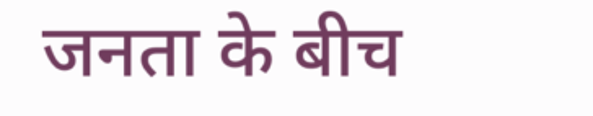जनता के बीच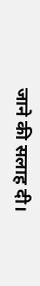जाने की सलाह दी।